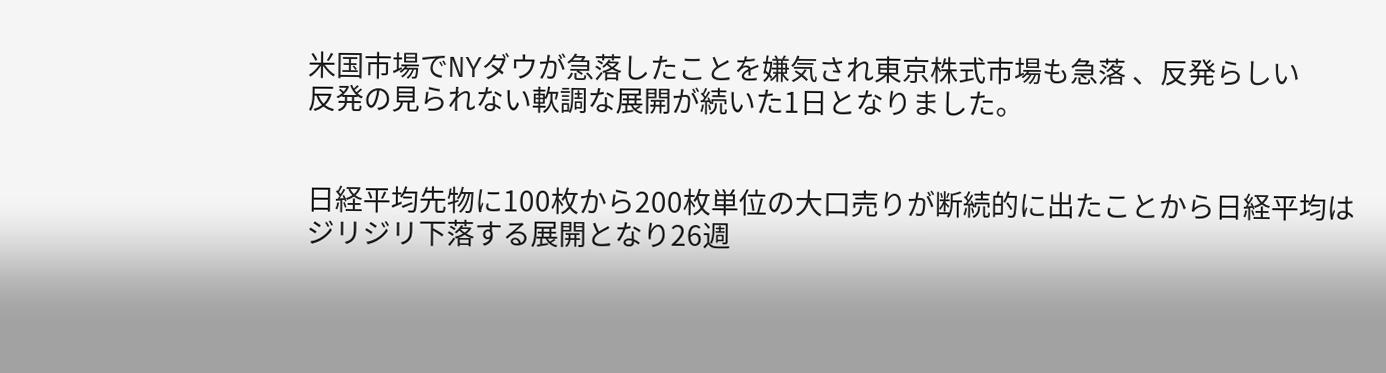米国市場でNYダウが急落したことを嫌気され東京株式市場も急落 、反発らしい
反発の見られない軟調な展開が続いた1日となりました。


日経平均先物に100枚から200枚単位の大口売りが断続的に出たことから日経平均は
ジリジリ下落する展開となり26週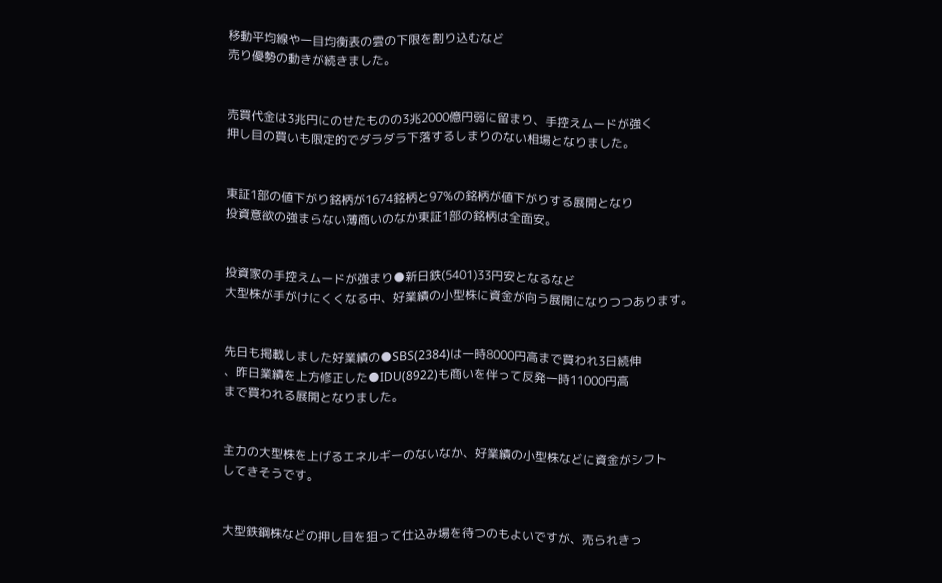移動平均線や一目均衡表の雲の下限を割り込むなど
売り優勢の動きが続きました。


売買代金は3兆円にのせたものの3兆2000億円弱に留まり、手控えムードが強く
押し目の買いも限定的でダラダラ下落するしまりのない相場となりました。


東証1部の値下がり銘柄が1674銘柄と97%の銘柄が値下がりする展開となり
投資意欲の強まらない薄商いのなか東証1部の銘柄は全面安。


投資家の手控えムードが強まり●新日鉄(5401)33円安となるなど
大型株が手がけにくくなる中、好業績の小型株に資金が向う展開になりつつあります。


先日も掲載しました好業績の●SBS(2384)は一時8000円高まで買われ3日続伸
、昨日業績を上方修正した●IDU(8922)も商いを伴って反発一時11000円高
まで買われる展開となりました。


主力の大型株を上げるエネルギーのないなか、好業績の小型株などに資金がシフト
してきそうです。


大型鉄鋼株などの押し目を狙って仕込み場を待つのもよいですが、売られきっ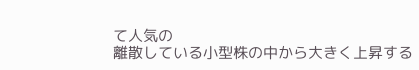て人気の
離散している小型株の中から大きく上昇する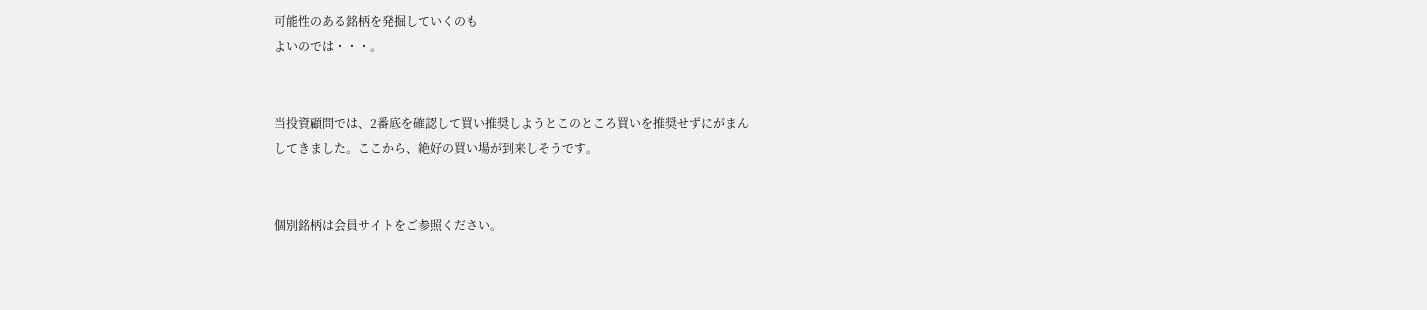可能性のある銘柄を発掘していくのも
よいのでは・・・。


当投資顧問では、2番底を確認して買い推奨しようとこのところ買いを推奨せずにがまん
してきました。ここから、絶好の買い場が到来しそうです。


個別銘柄は会員サイトをご参照ください。